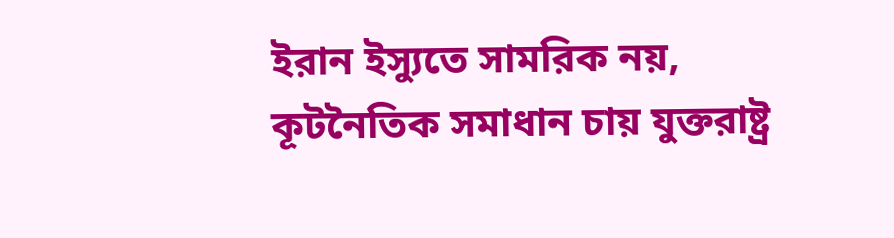ইরান ইস্যুতে সামরিক নয়, কূটনৈতিক সমাধান চায় যুক্তরাষ্ট্র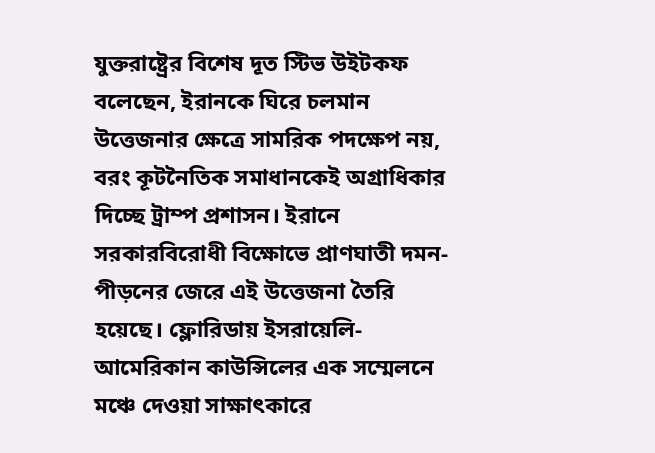যুক্তরাষ্ট্রের বিশেষ দূত স্টিভ উইটকফ বলেছেন, ইরানকে ঘিরে চলমান উত্তেজনার ক্ষেত্রে সামরিক পদক্ষেপ নয়, বরং কূটনৈতিক সমাধানকেই অগ্রাধিকার দিচ্ছে ট্রাম্প প্রশাসন। ইরানে সরকারবিরোধী বিক্ষোভে প্রাণঘাতী দমন-পীড়নের জেরে এই উত্তেজনা তৈরি হয়েছে। ফ্লোরিডায় ইসরায়েলি-আমেরিকান কাউন্সিলের এক সম্মেলনে মঞ্চে দেওয়া সাক্ষাৎকারে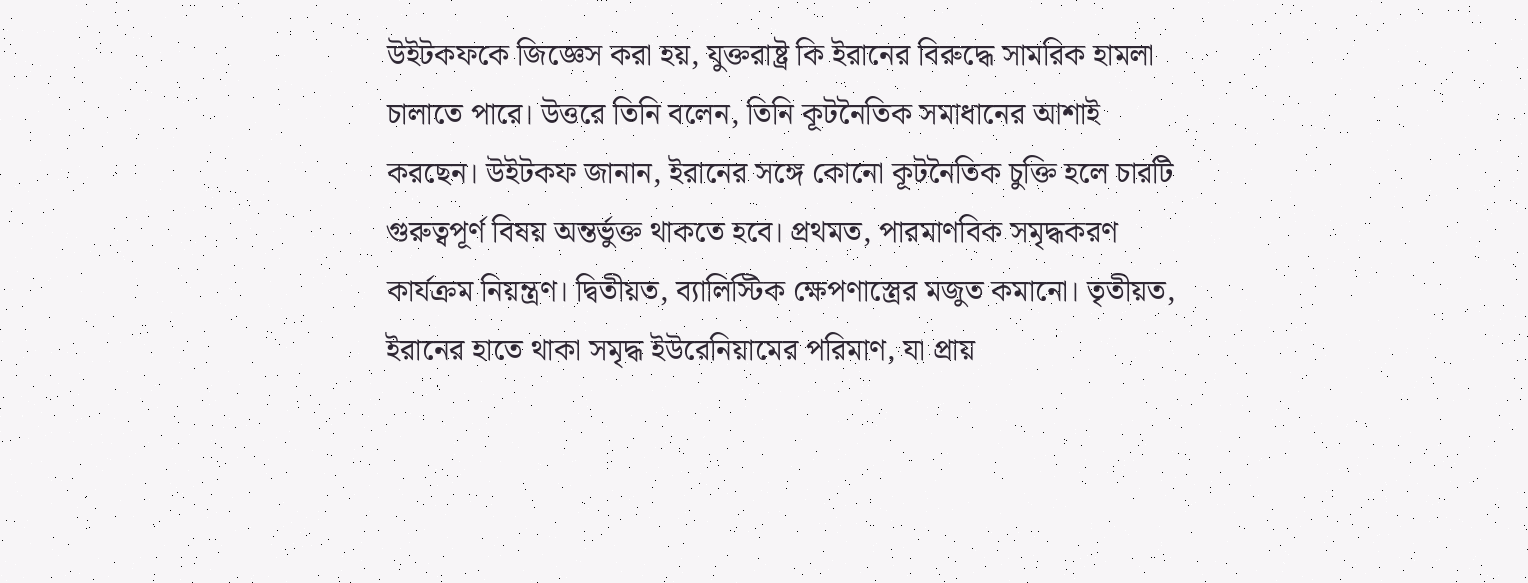উইটকফকে জিজ্ঞেস করা হয়, যুক্তরাষ্ট্র কি ইরানের বিরুদ্ধে সামরিক হামলা চালাতে পারে। উত্তরে তিনি বলেন, তিনি কূটনৈতিক সমাধানের আশাই করছেন। উইটকফ জানান, ইরানের সঙ্গে কোনো কূটনৈতিক চুক্তি হলে চারটি গুরুত্বপূর্ণ বিষয় অন্তর্ভুক্ত থাকতে হবে। প্রথমত, পারমাণবিক সমৃদ্ধকরণ কার্যক্রম নিয়ন্ত্রণ। দ্বিতীয়ত, ব্যালিস্টিক ক্ষেপণাস্ত্রের মজুত কমানো। তৃতীয়ত, ইরানের হাতে থাকা সমৃদ্ধ ইউরেনিয়ামের পরিমাণ, যা প্রায়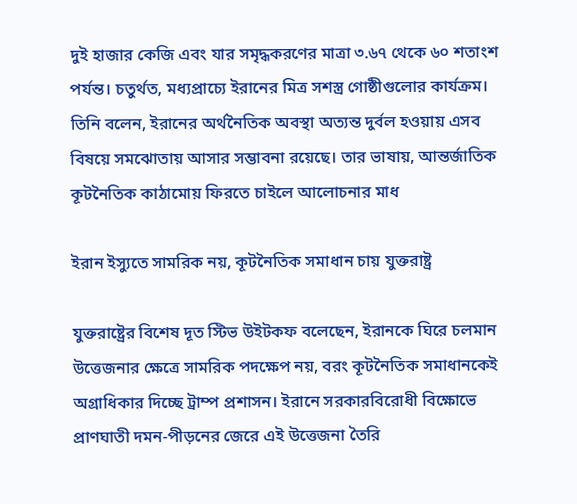দুই হাজার কেজি এবং যার সমৃদ্ধকরণের মাত্রা ৩.৬৭ থেকে ৬০ শতাংশ পর্যন্ত। চতুর্থত, মধ্যপ্রাচ্যে ইরানের মিত্র সশস্ত্র গোষ্ঠীগুলোর কার্যক্রম। তিনি বলেন, ইরানের অর্থনৈতিক অবস্থা অত্যন্ত দুর্বল হওয়ায় এসব বিষয়ে সমঝোতায় আসার সম্ভাবনা রয়েছে। তার ভাষায়, আন্তর্জাতিক কূটনৈতিক কাঠামোয় ফিরতে চাইলে আলোচনার মাধ

ইরান ইস্যুতে সামরিক নয়, কূটনৈতিক সমাধান চায় যুক্তরাষ্ট্র

যুক্তরাষ্ট্রের বিশেষ দূত স্টিভ উইটকফ বলেছেন, ইরানকে ঘিরে চলমান উত্তেজনার ক্ষেত্রে সামরিক পদক্ষেপ নয়, বরং কূটনৈতিক সমাধানকেই অগ্রাধিকার দিচ্ছে ট্রাম্প প্রশাসন। ইরানে সরকারবিরোধী বিক্ষোভে প্রাণঘাতী দমন-পীড়নের জেরে এই উত্তেজনা তৈরি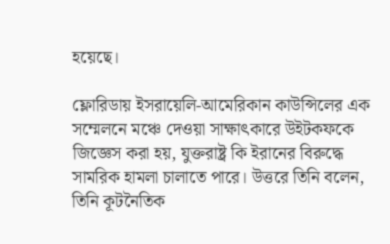হয়েছে।

ফ্লোরিডায় ইসরায়েলি-আমেরিকান কাউন্সিলের এক সম্মেলনে মঞ্চে দেওয়া সাক্ষাৎকারে উইটকফকে জিজ্ঞেস করা হয়, যুক্তরাষ্ট্র কি ইরানের বিরুদ্ধে সামরিক হামলা চালাতে পারে। উত্তরে তিনি বলেন, তিনি কূটনৈতিক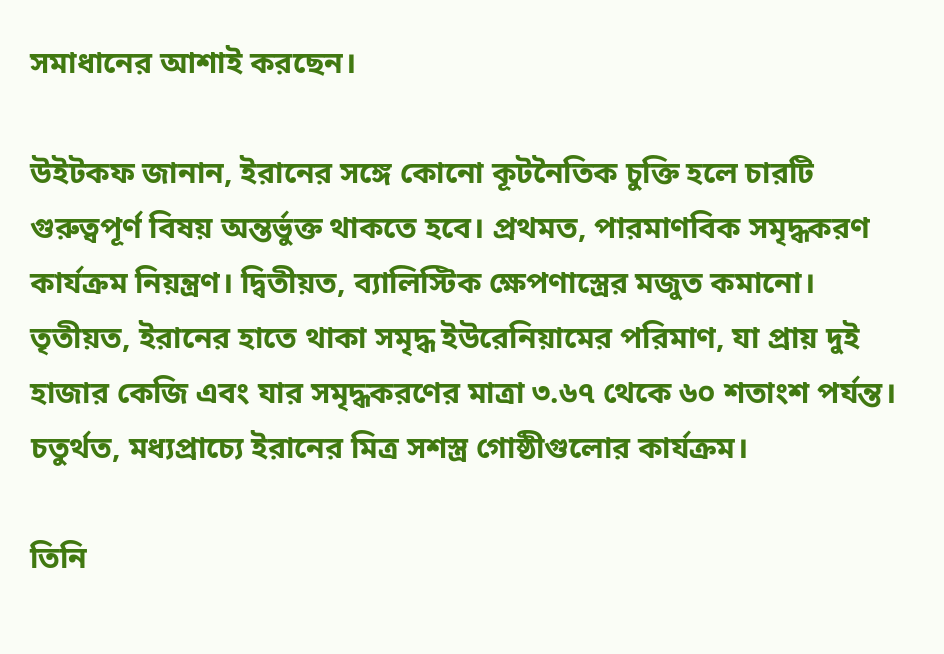সমাধানের আশাই করছেন।

উইটকফ জানান, ইরানের সঙ্গে কোনো কূটনৈতিক চুক্তি হলে চারটি গুরুত্বপূর্ণ বিষয় অন্তর্ভুক্ত থাকতে হবে। প্রথমত, পারমাণবিক সমৃদ্ধকরণ কার্যক্রম নিয়ন্ত্রণ। দ্বিতীয়ত, ব্যালিস্টিক ক্ষেপণাস্ত্রের মজুত কমানো। তৃতীয়ত, ইরানের হাতে থাকা সমৃদ্ধ ইউরেনিয়ামের পরিমাণ, যা প্রায় দুই হাজার কেজি এবং যার সমৃদ্ধকরণের মাত্রা ৩.৬৭ থেকে ৬০ শতাংশ পর্যন্ত। চতুর্থত, মধ্যপ্রাচ্যে ইরানের মিত্র সশস্ত্র গোষ্ঠীগুলোর কার্যক্রম।

তিনি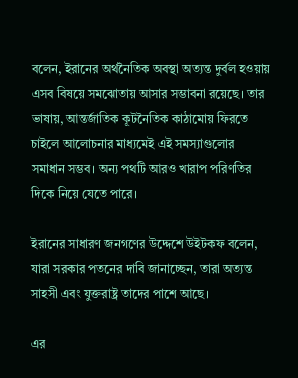বলেন, ইরানের অর্থনৈতিক অবস্থা অত্যন্ত দুর্বল হওয়ায় এসব বিষয়ে সমঝোতায় আসার সম্ভাবনা রয়েছে। তার ভাষায়, আন্তর্জাতিক কূটনৈতিক কাঠামোয় ফিরতে চাইলে আলোচনার মাধ্যমেই এই সমস্যাগুলোর সমাধান সম্ভব। অন্য পথটি আরও খারাপ পরিণতির দিকে নিয়ে যেতে পারে।

ইরানের সাধারণ জনগণের উদ্দেশে উইটকফ বলেন, যারা সরকার পতনের দাবি জানাচ্ছেন, তারা অত্যন্ত সাহসী এবং যুক্তরাষ্ট্র তাদের পাশে আছে।

এর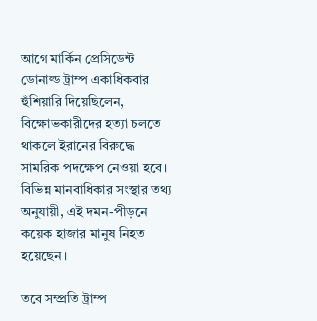আগে মার্কিন প্রেসিডেন্ট ডোনাল্ড ট্রাম্প একাধিকবার হুঁশিয়ারি দিয়েছিলেন, বিক্ষোভকারীদের হত্যা চলতে থাকলে ইরানের বিরুদ্ধে সামরিক পদক্ষেপ নেওয়া হবে। বিভিন্ন মানবাধিকার সংস্থার তথ্য অনুযায়ী, এই দমন-পীড়নে কয়েক হাজার মানুষ নিহত হয়েছেন।

তবে সম্প্রতি ট্রাম্প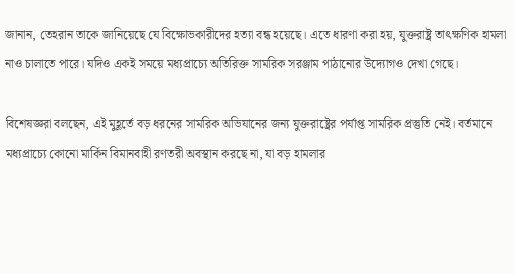জানান, তেহরান তাকে জানিয়েছে যে বিক্ষোভকারীদের হত্যা বন্ধ হয়েছে। এতে ধারণা করা হয়, যুক্তরাষ্ট্র তাৎক্ষণিক হামলা নাও চালাতে পারে। যদিও একই সময়ে মধ্যপ্রাচ্যে অতিরিক্ত সামরিক সরঞ্জাম পাঠানোর উদ্যোগও দেখা গেছে।

বিশেষজ্ঞরা বলছেন, এই মুহূর্তে বড় ধরনের সামরিক অভিযানের জন্য যুক্তরাষ্ট্রের পর্যাপ্ত সামরিক প্রস্তুতি নেই। বর্তমানে মধ্যপ্রাচ্যে কোনো মার্কিন বিমানবাহী রণতরী অবস্থান করছে না, যা বড় হামলার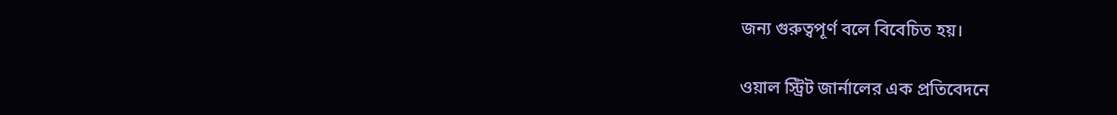জন্য গুরুত্বপূর্ণ বলে বিবেচিত হয়।

ওয়াল স্ট্রিট জার্নালের এক প্রতিবেদনে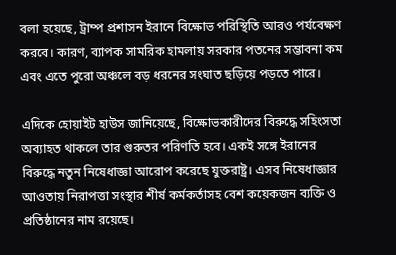বলা হয়েছে, ট্রাম্প প্রশাসন ইরানে বিক্ষোভ পরিস্থিতি আরও পর্যবেক্ষণ করবে। কারণ, ব্যাপক সামরিক হামলায় সরকার পতনের সম্ভাবনা কম এবং এতে পুরো অঞ্চলে বড় ধরনের সংঘাত ছড়িয়ে পড়তে পারে।

এদিকে হোয়াইট হাউস জানিয়েছে, বিক্ষোভকারীদের বিরুদ্ধে সহিংসতা অব্যাহত থাকলে তার গুরুতর পরিণতি হবে। একই সঙ্গে ইরানের বিরুদ্ধে নতুন নিষেধাজ্ঞা আরোপ করেছে যুক্তরাষ্ট্র। এসব নিষেধাজ্ঞার আওতায় নিরাপত্তা সংস্থার শীর্ষ কর্মকর্তাসহ বেশ কয়েকজন ব্যক্তি ও প্রতিষ্ঠানের নাম রয়েছে।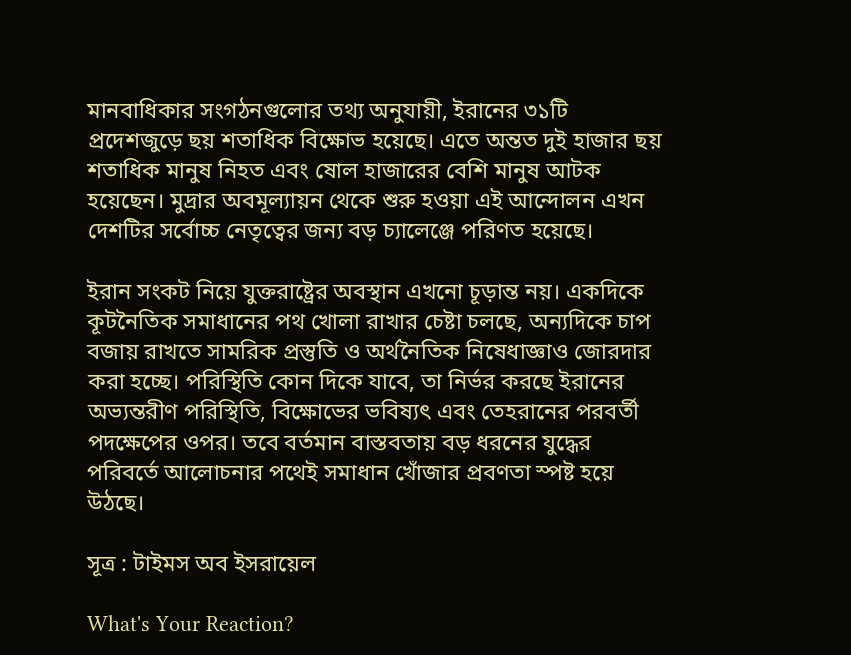মানবাধিকার সংগঠনগুলোর তথ্য অনুযায়ী, ইরানের ৩১টি প্রদেশজুড়ে ছয় শতাধিক বিক্ষোভ হয়েছে। এতে অন্তত দুই হাজার ছয় শতাধিক মানুষ নিহত এবং ষোল হাজারের বেশি মানুষ আটক হয়েছেন। মুদ্রার অবমূল্যায়ন থেকে শুরু হওয়া এই আন্দোলন এখন দেশটির সর্বোচ্চ নেতৃত্বের জন্য বড় চ্যালেঞ্জে পরিণত হয়েছে।

ইরান সংকট নিয়ে যুক্তরাষ্ট্রের অবস্থান এখনো চূড়ান্ত নয়। একদিকে কূটনৈতিক সমাধানের পথ খোলা রাখার চেষ্টা চলছে, অন্যদিকে চাপ বজায় রাখতে সামরিক প্রস্তুতি ও অর্থনৈতিক নিষেধাজ্ঞাও জোরদার করা হচ্ছে। পরিস্থিতি কোন দিকে যাবে, তা নির্ভর করছে ইরানের অভ্যন্তরীণ পরিস্থিতি, বিক্ষোভের ভবিষ্যৎ এবং তেহরানের পরবর্তী পদক্ষেপের ওপর। তবে বর্তমান বাস্তবতায় বড় ধরনের যুদ্ধের পরিবর্তে আলোচনার পথেই সমাধান খোঁজার প্রবণতা স্পষ্ট হয়ে উঠছে।

সূত্র : টাইমস অব ইসরায়েল

What's Your Reaction?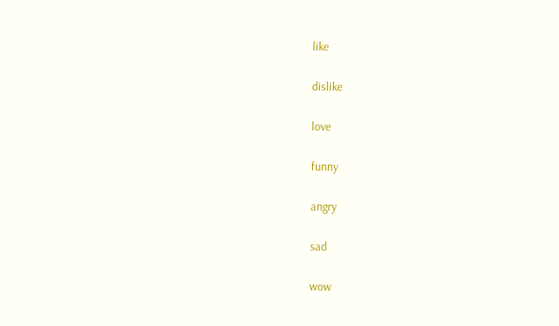like

dislike

love

funny

angry

sad

wow